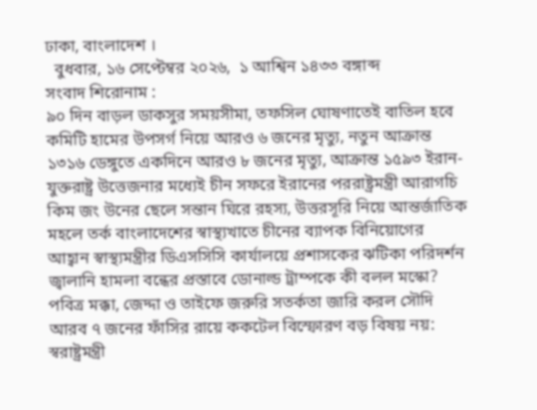ঢাকা, বাংলাদেশ ।
  বুধবার, ১৬ সেপ্টেম্বর ২০২৬,  ১ আশ্বিন ১৪৩৩ বঙ্গাব্দ
সংবাদ শিরোনাম :
৯০ দিন বাড়ল ডাকসুর সময়সীমা, তফসিল ঘোষণাতেই বাতিল হবে কমিটি হামের উপসর্গ নিয়ে আরও ৬ জনের মৃত্যু, নতুন আক্রান্ত ১৩১৬ ডেঙ্গুতে একদিনে আরও ৮ জনের মৃত্যু, আক্রান্ত ১৫৯৩ ইরান-যুক্তরাষ্ট্র উত্তেজনার মধ্যেই চীন সফরে ইরানের পররাষ্ট্রমন্ত্রী আরাগচি কিম জং উনের ছেলে সন্তান ঘিরে রহস্য, উত্তরসূরি নিয়ে আন্তর্জাতিক মহলে তর্ক বাংলাদেশের স্বাস্থ্যখাতে চীনের ব্যাপক বিনিয়োগের আহ্বান স্বাস্থ্যমন্ত্রীর ডিএসসিসি কার্যালয়ে প্রশাসকের ঝটিকা পরিদর্শন জ্বালানি হামলা বন্ধের প্রস্তাবে ডোনাল্ড ট্রাম্পকে কী বলল মস্কো? পবিত্র মক্কা, জেদ্দা ও তাইফে জরুরি সতর্কতা জারি করল সৌদি আরব ৭ জনের ফাঁসির রায়ে ককটেল বিস্ফোরণ বড় বিষয় নয়: স্বরাষ্ট্রমন্ত্রী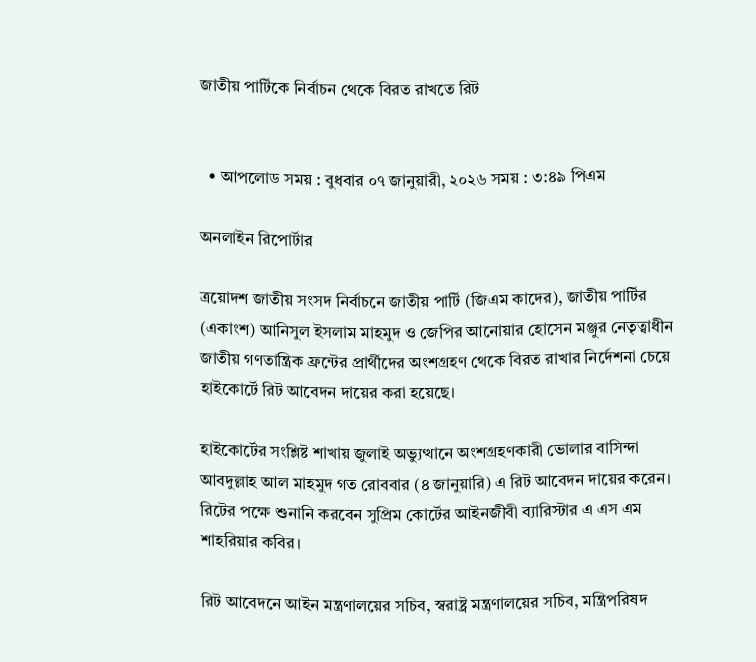জাতীয় পার্টিকে নির্বাচন থেকে বিরত রাখতে রিট


  • আপলোড সময় : বুধবার ০৭ জানুয়ারী, ২০২৬ সময় : ৩:৪৯ পিএম

অনলাইন রিপোর্টার

ত্রয়োদশ জাতীয় সংসদ নির্বাচনে জাতীয় পার্টি (জিএম কাদের), জাতীয় পার্টির (একাংশ) আনিসুল ইসলাম মাহমুদ ও জেপির আনোয়ার হোসেন মঞ্জুর নেতৃত্বাধীন জাতীয় গণতান্ত্রিক ফ্রন্টের প্রার্থীদের অংশগ্রহণ থেকে বিরত রাখার নির্দেশনা চেয়ে হাইকোর্টে রিট আবেদন দায়ের করা হয়েছে।

হাইকোর্টের সংশ্লিষ্ট শাখায় জুলাই অভ্যুত্থানে অংশগ্রহণকারী ভোলার বাসিন্দা আবদুল্লাহ আল মাহমুদ গত রোববার (৪ জানুয়ারি) এ রিট আবেদন দায়ের করেন। রিটের পক্ষে শুনানি করবেন সুপ্রিম কোর্টের আইনজীবী ব্যারিস্টার এ এস এম শাহরিয়ার কবির।

রিট আবেদনে আইন মন্ত্রণালয়ের সচিব, স্বরাষ্ট্র মন্ত্রণালয়ের সচিব, মন্ত্রিপরিষদ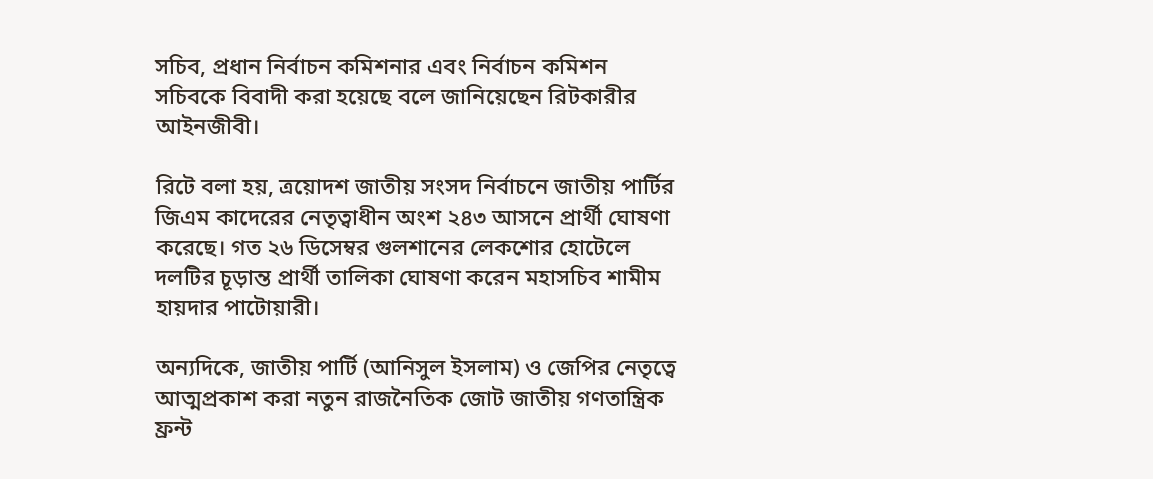সচিব, প্রধান নির্বাচন কমিশনার এবং নির্বাচন কমিশন সচিবকে বিবাদী করা হয়েছে বলে জানিয়েছেন রিটকারীর আইনজীবী।

রিটে বলা হয়, ত্রয়োদশ জাতীয় সংসদ নির্বাচনে জাতীয় পার্টির জিএম কাদেরের নেতৃত্বাধীন অংশ ২৪৩ আসনে প্রার্থী ঘোষণা করেছে। গত ২৬ ডিসেম্বর গুলশানের লেকশোর হোটেলে দলটির চূড়ান্ত প্রার্থী তালিকা ঘোষণা করেন মহাসচিব শামীম হায়দার পাটোয়ারী।

অন্যদিকে, জাতীয় পার্টি (আনিসুল ইসলাম) ও জেপির নেতৃত্বে আত্মপ্রকাশ করা নতুন রাজনৈতিক জোট জাতীয় গণতান্ত্রিক ফ্রন্ট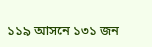১১৯ আসনে ১৩১ জন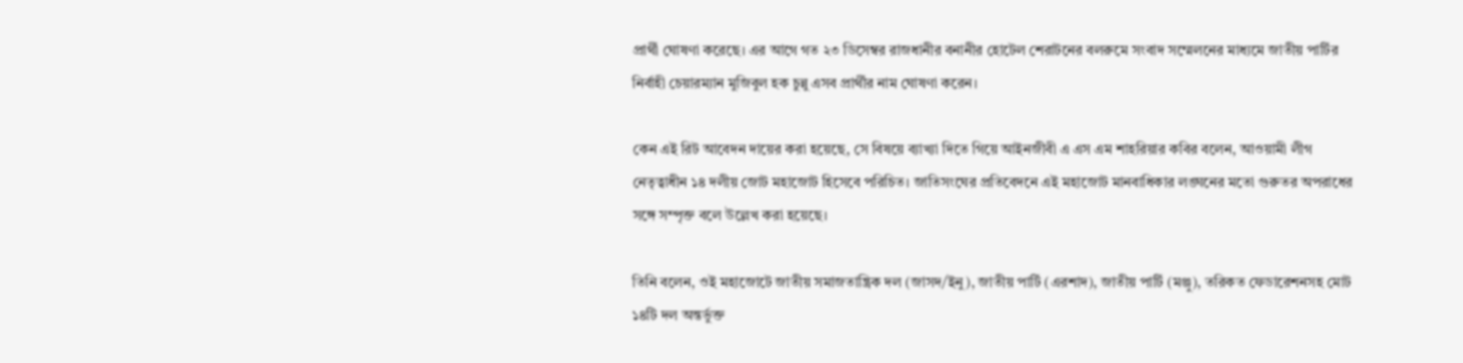প্রার্থী ঘোষণা করেছে। এর আগে গত ২৩ ডিসেম্বর রাজধানীর বনানীর হোটেল শেরাটনের বলরুমে সংবাদ সম্মেলনের মাধ্যমে জাতীয় পার্টির নির্বাহী চেয়ারম্যান মুজিবুল হক চুন্নু এসব প্রার্থীর নাম ঘোষণা করেন।

কেন এই রিট আবেদন দায়ের করা হয়েছে, সে বিষয়ে ব্যাখ্যা দিতে গিয়ে আইনজীবী এ এস এম শাহরিয়ার কবির বলেন, আওয়ামী লীগ নেতৃত্বাধীন ১৪ দলীয় জোট মহাজোট হিসেবে পরিচিত। জাতিসংঘের প্রতিবেদনে এই মহাজোট মানবাধিকার লঙ্ঘনের মতো গুরুতর অপরাধের সঙ্গে সম্পৃক্ত বলে উল্লেখ করা হয়েছে।

তিনি বলেন, ওই মহাজোটে জাতীয় সমাজতান্ত্রিক দল (জাসদ/ইনু), জাতীয় পার্টি (এরশাদ), জাতীয় পার্টি (মঞ্জু), তরিকত ফেডারেশনসহ মোট ১৪টি দল অন্তর্ভুক্ত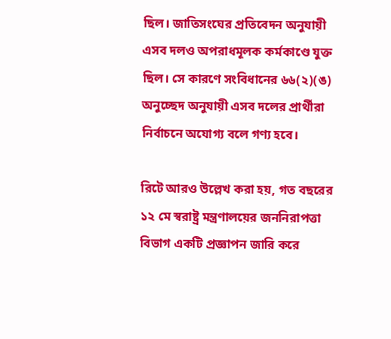ছিল। জাতিসংঘের প্রতিবেদন অনুযায়ী এসব দলও অপরাধমূলক কর্মকাণ্ডে যুক্ত ছিল। সে কারণে সংবিধানের ৬৬(২)(ঙ) অনুচ্ছেদ অনুযায়ী এসব দলের প্রার্থীরা নির্বাচনে অযোগ্য বলে গণ্য হবে।

রিটে আরও উল্লেখ করা হয়, গত বছরের ১২ মে স্বরাষ্ট্র মন্ত্রণালয়ের জননিরাপত্তা বিভাগ একটি প্রজ্ঞাপন জারি করে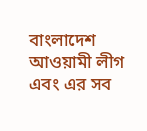বাংলাদেশ আওয়ামী লীগ এবং এর সব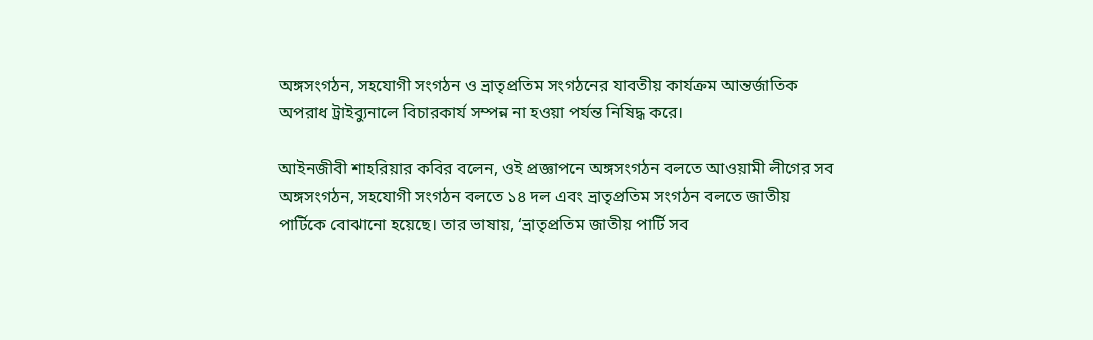অঙ্গসংগঠন, সহযোগী সংগঠন ও ভ্রাতৃপ্রতিম সংগঠনের যাবতীয় কার্যক্রম আন্তর্জাতিক অপরাধ ট্রাইব্যুনালে বিচারকার্য সম্পন্ন না হওয়া পর্যন্ত নিষিদ্ধ করে।

আইনজীবী শাহরিয়ার কবির বলেন, ওই প্রজ্ঞাপনে অঙ্গসংগঠন বলতে আওয়ামী লীগের সব অঙ্গসংগঠন, সহযোগী সংগঠন বলতে ১৪ দল এবং ভ্রাতৃপ্রতিম সংগঠন বলতে জাতীয় পার্টিকে বোঝানো হয়েছে। তার ভাষায়, ‘ভ্রাতৃপ্রতিম জাতীয় পার্টি সব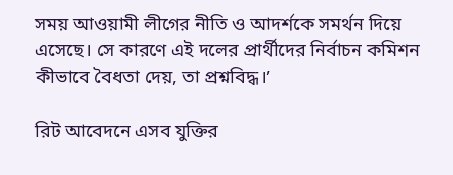সময় আওয়ামী লীগের নীতি ও আদর্শকে সমর্থন দিয়ে এসেছে। সে কারণে এই দলের প্রার্থীদের নির্বাচন কমিশন কীভাবে বৈধতা দেয়, তা প্রশ্নবিদ্ধ।’

রিট আবেদনে এসব যুক্তির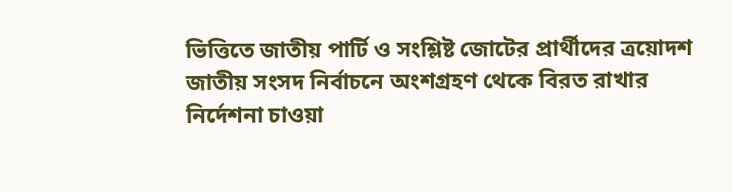ভিত্তিতে জাতীয় পার্টি ও সংশ্লিষ্ট জোটের প্রার্থীদের ত্রয়োদশ জাতীয় সংসদ নির্বাচনে অংশগ্রহণ থেকে বিরত রাখার নির্দেশনা চাওয়া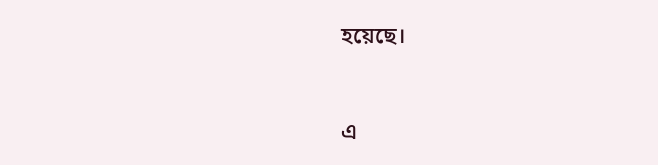হয়েছে।



এ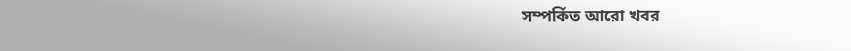সম্পর্কিত আরো খবর